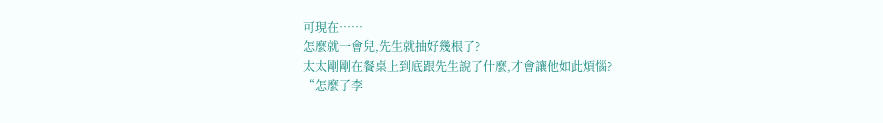可現在……
怎麼就一會兒,先生就抽好幾根了?
太太剛剛在餐桌上到底跟先生說了什麼,才會讓他如此煩惱?
“怎麼了李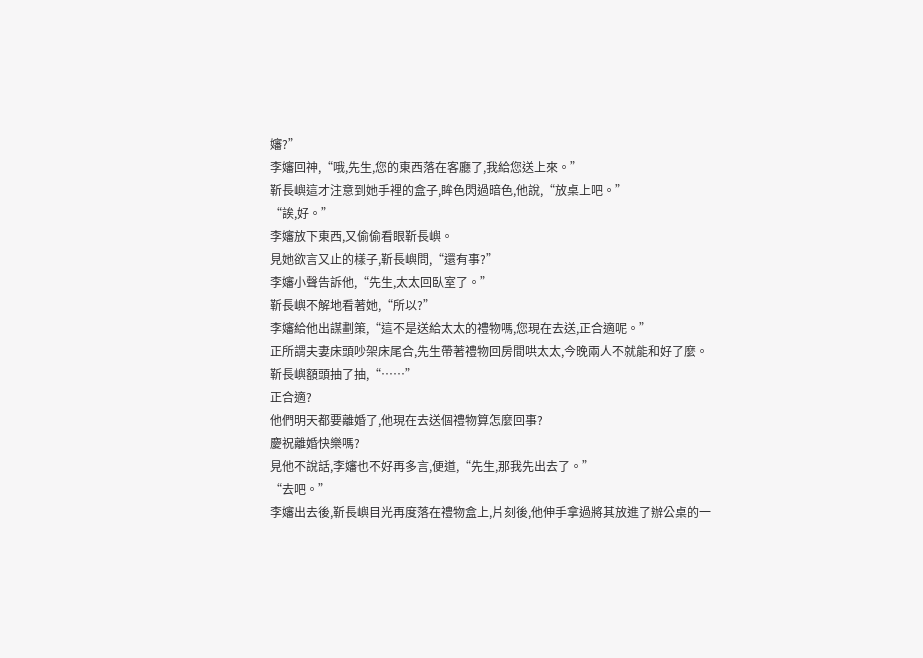嬸?”
李嬸回神,“哦,先生,您的東西落在客廳了,我給您送上來。”
靳長嶼這才注意到她手裡的盒子,眸色閃過暗色,他說,“放桌上吧。”
“誒,好。”
李嬸放下東西,又偷偷看眼靳長嶼。
見她欲言又止的樣子,靳長嶼問,“還有事?”
李嬸小聲告訴他,“先生,太太回臥室了。”
靳長嶼不解地看著她,“所以?”
李嬸給他出謀劃策,“這不是送給太太的禮物嗎,您現在去送,正合適呢。”
正所謂夫妻床頭吵架床尾合,先生帶著禮物回房間哄太太,今晚兩人不就能和好了麼。
靳長嶼額頭抽了抽,“……”
正合適?
他們明天都要離婚了,他現在去送個禮物算怎麼回事?
慶祝離婚快樂嗎?
見他不說話,李嬸也不好再多言,便道,“先生,那我先出去了。”
“去吧。”
李嬸出去後,靳長嶼目光再度落在禮物盒上,片刻後,他伸手拿過將其放進了辦公桌的一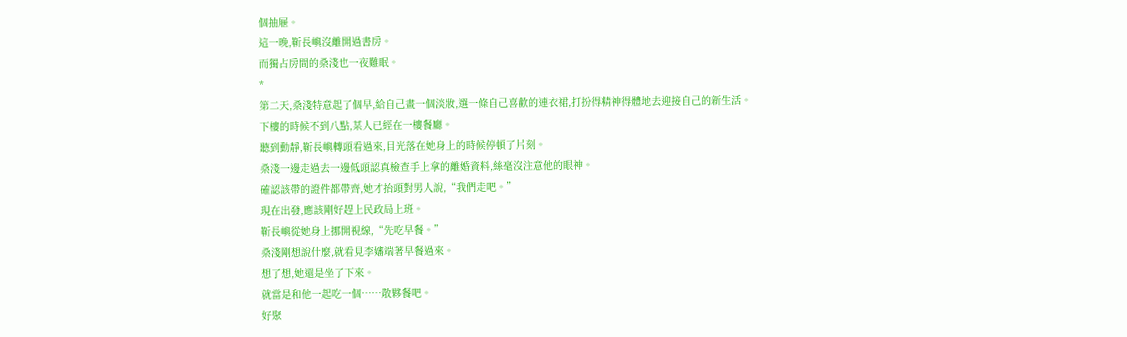個抽屜。
這一晚,靳長嶼沒離開過書房。
而獨占房間的桑淺也一夜難眠。
*
第二天,桑淺特意起了個早,給自己畫一個淡妝,選一條自己喜歡的連衣裙,打扮得精神得體地去迎接自己的新生活。
下樓的時候不到八點,某人已經在一樓餐廳。
聽到動靜,靳長嶼轉頭看過來,目光落在她身上的時候停頓了片刻。
桑淺一邊走過去一邊低頭認真檢查手上拿的離婚資料,絲毫沒注意他的眼神。
確認該帶的證件都帶齊,她才抬頭對男人說,“我們走吧。”
現在出發,應該剛好趕上民政局上班。
靳長嶼從她身上挪開視線,“先吃早餐。”
桑淺剛想說什麼,就看見李嬸端著早餐過來。
想了想,她還是坐了下來。
就當是和他一起吃一個……散夥餐吧。
好聚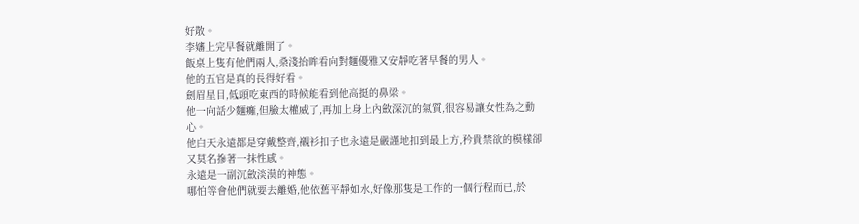好散。
李嬸上完早餐就離開了。
飯桌上隻有他們兩人,桑淺抬眸看向對麵優雅又安靜吃著早餐的男人。
他的五官是真的長得好看。
劍眉星目,低頭吃東西的時候能看到他高挺的鼻梁。
他一向話少麵癱,但臉太權威了,再加上身上內斂深沉的氣質,很容易讓女性為之動心。
他白天永遠都是穿戴整齊,襯衫扣子也永遠是嚴謹地扣到最上方,矜貴禁欲的模樣卻又莫名摻著一抹性感。
永遠是一副沉斂淡漠的神態。
哪怕等會他們就要去離婚,他依舊平靜如水,好像那隻是工作的一個行程而已,於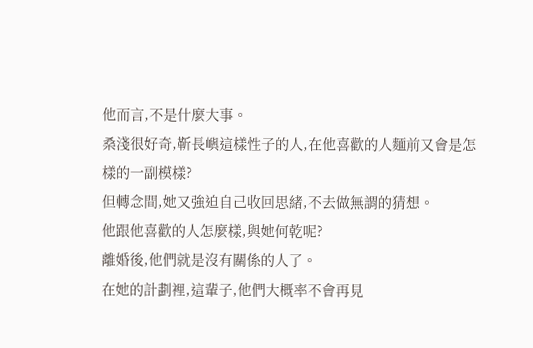他而言,不是什麼大事。
桑淺很好奇,靳長嶼這樣性子的人,在他喜歡的人麵前又會是怎樣的一副模樣?
但轉念間,她又強迫自己收回思緒,不去做無謂的猜想。
他跟他喜歡的人怎麼樣,與她何乾呢?
離婚後,他們就是沒有關係的人了。
在她的計劃裡,這輩子,他們大概率不會再見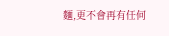麵,更不會再有任何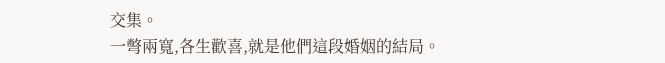交集。
一彆兩寬,各生歡喜,就是他們這段婚姻的結局。